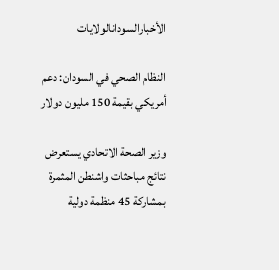الأخبارالسودانالولايات

النظام الصحي في السودان: دعم أمريكي بقيمة 150 مليون دولار

وزير الصحة الاتحادي يستعرض نتائج مباحثات واشنطن المثمرة بمشاركة 45 منظمة دولية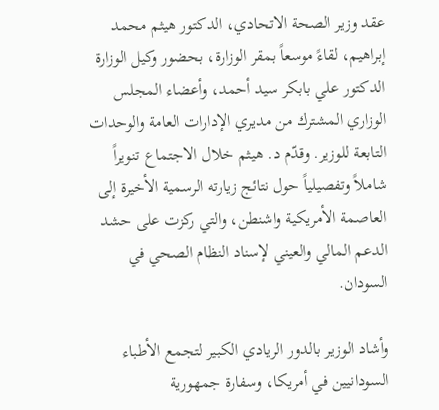عقد وزير الصحة الاتحادي، الدكتور هيثم محمد إبراهيم، لقاءً موسعاً بمقر الوزارة، بحضور وكيل الوزارة الدكتور علي بابكر سيد أحمد، وأعضاء المجلس الوزاري المشترك من مديري الإدارات العامة والوحدات التابعة للوزير. وقدّم د. هيثم خلال الاجتماع تنويراً شاملاً وتفصيلياً حول نتائج زيارته الرسمية الأخيرة إلى العاصمة الأمريكية واشنطن، والتي ركزت على حشد الدعم المالي والعيني لإسناد النظام الصحي في السودان.

وأشاد الوزير بالدور الريادي الكبير لتجمع الأطباء السودانيين في أمريكا، وسفارة جمهورية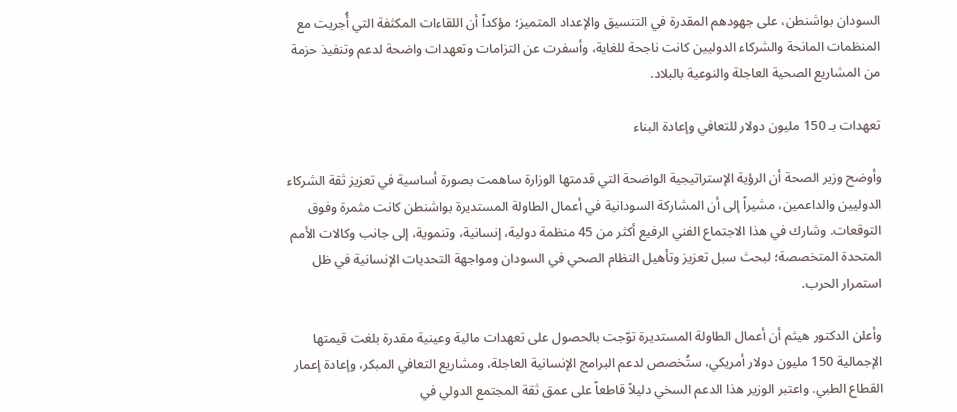السودان بواشنطن، على جهودهم المقدرة في التنسيق والإعداد المتميز؛ مؤكداً أن اللقاءات المكثفة التي أُجريت مع المنظمات المانحة والشركاء الدوليين كانت ناجحة للغاية، وأسفرت عن التزامات وتعهدات واضحة لدعم وتنفيذ حزمة من المشاريع الصحية العاجلة والنوعية بالبلاد.

تعهدات بـ 150 مليون دولار للتعافي وإعادة البناء

وأوضح وزير الصحة أن الرؤية الإستراتيجية الواضحة التي قدمتها الوزارة ساهمت بصورة أساسية في تعزيز ثقة الشركاء الدوليين والداعمين، مشيراً إلى أن المشاركة السودانية في أعمال الطاولة المستديرة بواشنطن كانت مثمرة وفوق التوقعات. وشارك في هذا الاجتماع الفني الرفيع أكثر من 45 منظمة دولية، إنسانية، وتنموية، إلى جانب وكالات الأمم المتحدة المتخصصة؛ لبحث سبل تعزيز وتأهيل النظام الصحي في السودان ومواجهة التحديات الإنسانية في ظل استمرار الحرب.

وأعلن الدكتور هيثم أن أعمال الطاولة المستديرة توّجت بالحصول على تعهدات مالية وعينية مقدرة بلغت قيمتها الإجمالية 150 مليون دولار أمريكي، ستُخصص لدعم البرامج الإنسانية العاجلة، ومشاريع التعافي المبكر، وإعادة إعمار القطاع الطبي. واعتبر الوزير هذا الدعم السخي دليلاً قاطعاً على عمق ثقة المجتمع الدولي في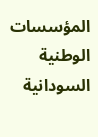المؤسسات الوطنية السودانية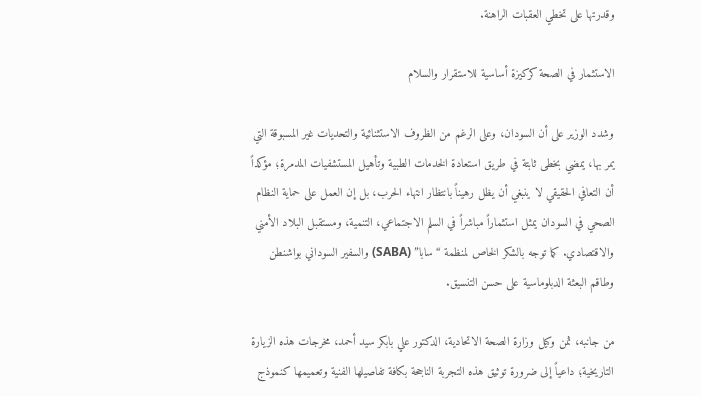وقدرتها على تخطي العقبات الراهنة.

الاستثمار في الصحة كركيزة أساسية للاستقرار والسلام

وشدد الوزير على أن السودان، وعلى الرغم من الظروف الاستثنائية والتحديات غير المسبوقة التي يمر بها، يمضي بخطى ثابتة في طريق استعادة الخدمات الطبية وتأهيل المستشفيات المدمرة؛ مؤكداً أن التعافي الحقيقي لا ينبغي أن يظل رهيناً بانتظار انتهاء الحرب، بل إن العمل على حماية النظام الصحي في السودان يمثل استثماراً مباشراً في السلم الاجتماعي، التنمية، ومستقبل البلاد الأمني والاقتصادي. كما توجه بالشكر الخاص لمنظمة “سابا” (SABA) والسفير السوداني بواشنطن وطاقم البعثة الدبلوماسية على حسن التنسيق.

من جانبه، ثمن وكيل وزارة الصحة الاتحادية، الدكتور علي بابكر سيد أحمد، مخرجات هذه الزيارة التاريخية؛ داعياً إلى ضرورة توثيق هذه التجربة الناجحة بكافة تفاصيلها الفنية وتعميمها كنموذج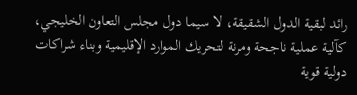رائد لبقية الدول الشقيقة، لا سيما دول مجلس التعاون الخليجي، كآلية عملية ناجحة ومرنة لتحريك الموارد الإقليمية وبناء شراكات دولية قوية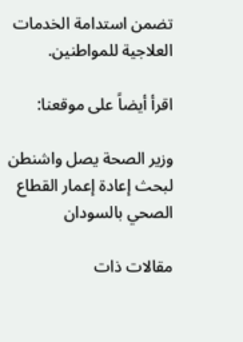تضمن استدامة الخدمات العلاجية للمواطنين.

اقرأ أيضاً على موقعنا:

وزير الصحة يصل واشنطن لبحث إعادة إعمار القطاع الصحي بالسودان

مقالات ذات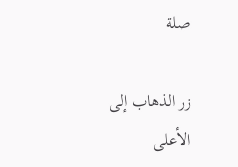صلة

زر الذهاب إلى الأعلى